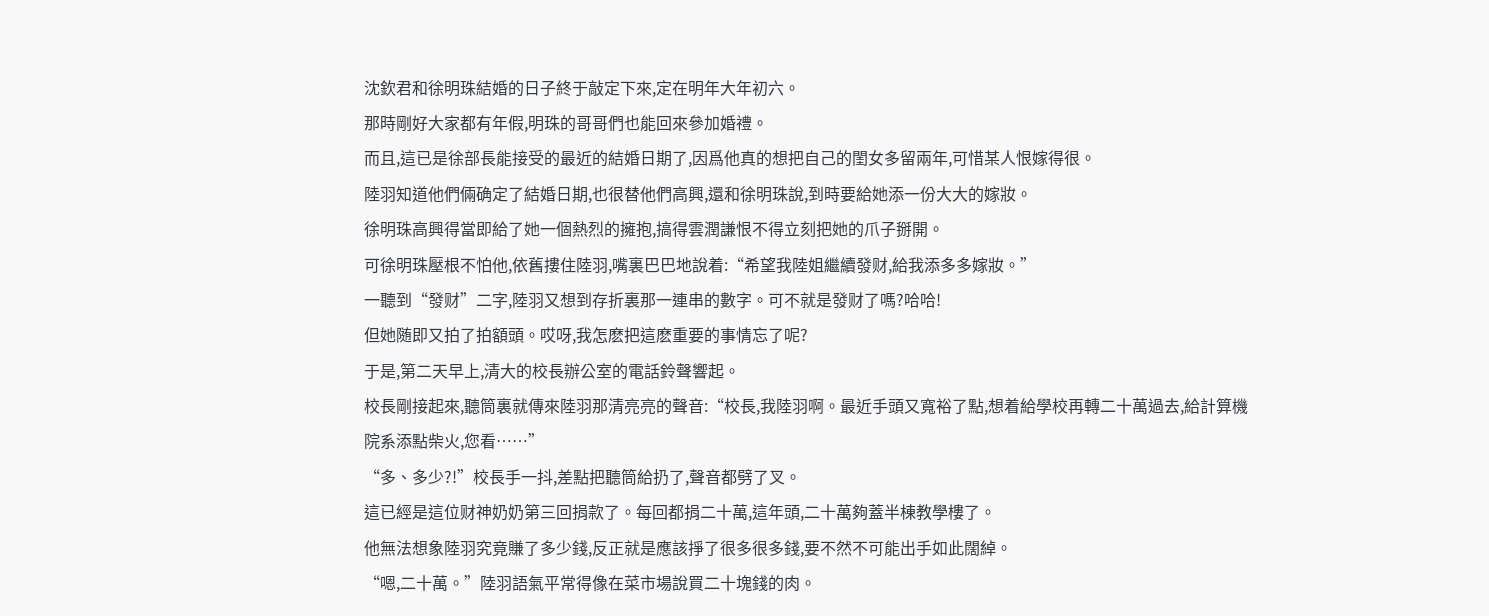沈欽君和徐明珠結婚的日子終于敲定下來,定在明年大年初六。
那時剛好大家都有年假,明珠的哥哥們也能回來參加婚禮。
而且,這已是徐部長能接受的最近的結婚日期了,因爲他真的想把自己的閨女多留兩年,可惜某人恨嫁得很。
陸羽知道他們倆确定了結婚日期,也很替他們高興,還和徐明珠說,到時要給她添一份大大的嫁妝。
徐明珠高興得當即給了她一個熱烈的擁抱,搞得雲潤謙恨不得立刻把她的爪子掰開。
可徐明珠壓根不怕他,依舊摟住陸羽,嘴裏巴巴地說着:“希望我陸姐繼續發财,給我添多多嫁妝。”
一聽到“發财”二字,陸羽又想到存折裏那一連串的數字。可不就是發财了嗎?哈哈!
但她随即又拍了拍額頭。哎呀,我怎麽把這麽重要的事情忘了呢?
于是,第二天早上,清大的校長辦公室的電話鈴聲響起。
校長剛接起來,聽筒裏就傳來陸羽那清亮亮的聲音:“校長,我陸羽啊。最近手頭又寬裕了點,想着給學校再轉二十萬過去,給計算機院系添點柴火,您看……”
“多、多少?!”校長手一抖,差點把聽筒給扔了,聲音都劈了叉。
這已經是這位财神奶奶第三回捐款了。每回都捐二十萬,這年頭,二十萬夠蓋半棟教學樓了。
他無法想象陸羽究竟賺了多少錢,反正就是應該掙了很多很多錢,要不然不可能出手如此闊綽。
“嗯,二十萬。”陸羽語氣平常得像在菜市場說買二十塊錢的肉。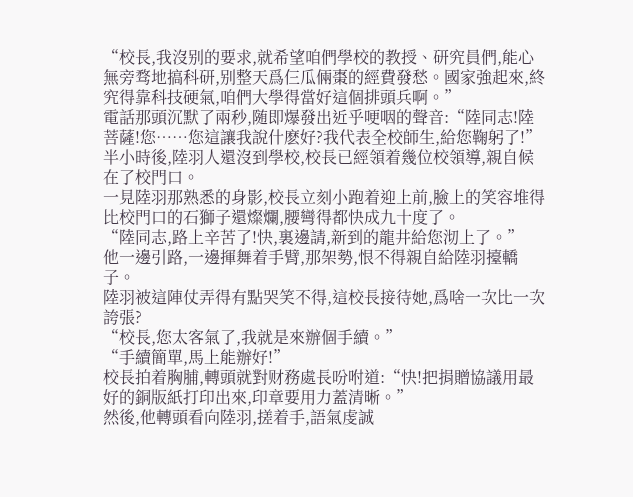“校長,我沒别的要求,就希望咱們學校的教授、研究員們,能心無旁骛地搞科研,别整天爲仨瓜倆棗的經費發愁。國家強起來,終究得靠科技硬氣,咱們大學得當好這個排頭兵啊。”
電話那頭沉默了兩秒,随即爆發出近乎哽咽的聲音:“陸同志!陸菩薩!您……您這讓我說什麽好?我代表全校師生,給您鞠躬了!”
半小時後,陸羽人還沒到學校,校長已經領着幾位校領導,親自候在了校門口。
一見陸羽那熟悉的身影,校長立刻小跑着迎上前,臉上的笑容堆得比校門口的石獅子還燦爛,腰彎得都快成九十度了。
“陸同志,路上辛苦了!快,裏邊請,新到的龍井給您沏上了。”
他一邊引路,一邊揮舞着手臂,那架勢,恨不得親自給陸羽擡轎子。
陸羽被這陣仗弄得有點哭笑不得,這校長接待她,爲啥一次比一次誇張?
“校長,您太客氣了,我就是來辦個手續。”
“手續簡單,馬上能辦好!”
校長拍着胸脯,轉頭就對财務處長吩咐道:“快!把捐贈協議用最好的銅版紙打印出來,印章要用力蓋清晰。”
然後,他轉頭看向陸羽,搓着手,語氣虔誠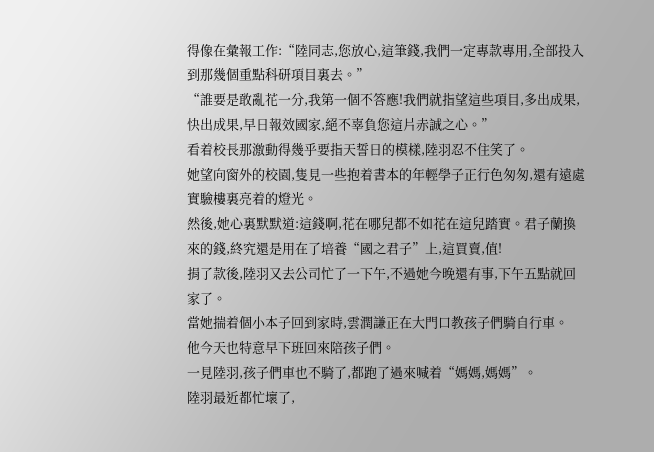得像在彙報工作:“陸同志,您放心,這筆錢,我們一定專款專用,全部投入到那幾個重點科研項目裏去。”
“誰要是敢亂花一分,我第一個不答應!我們就指望這些項目,多出成果,快出成果,早日報效國家,絕不辜負您這片赤誠之心。”
看着校長那激動得幾乎要指天誓日的模樣,陸羽忍不住笑了。
她望向窗外的校園,隻見一些抱着書本的年輕學子正行色匆匆,還有遠處實驗樓裏亮着的燈光。
然後,她心裏默默道:這錢啊,花在哪兒都不如花在這兒踏實。君子蘭換來的錢,終究還是用在了培養“國之君子”上,這買賣,值!
捐了款後,陸羽又去公司忙了一下午,不過她今晚還有事,下午五點就回家了。
當她揣着個小本子回到家時,雲潤謙正在大門口教孩子們騎自行車。
他今天也特意早下班回來陪孩子們。
一見陸羽,孩子們車也不騎了,都跑了過來喊着“媽媽,媽媽”。
陸羽最近都忙壞了,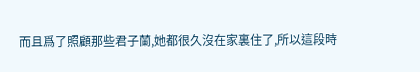而且爲了照顧那些君子蘭,她都很久沒在家裏住了,所以這段時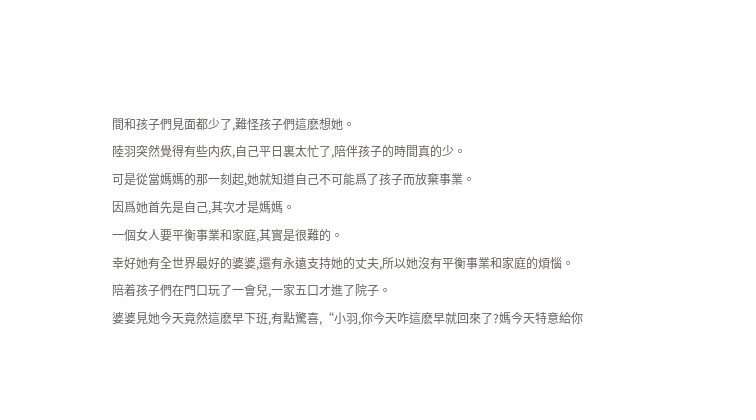間和孩子們見面都少了,難怪孩子們這麽想她。
陸羽突然覺得有些内疚,自己平日裏太忙了,陪伴孩子的時間真的少。
可是從當媽媽的那一刻起,她就知道自己不可能爲了孩子而放棄事業。
因爲她首先是自己,其次才是媽媽。
一個女人要平衡事業和家庭,其實是很難的。
幸好她有全世界最好的婆婆,還有永遠支持她的丈夫,所以她沒有平衡事業和家庭的煩惱。
陪着孩子們在門口玩了一會兒,一家五口才進了院子。
婆婆見她今天竟然這麽早下班,有點驚喜,“小羽,你今天咋這麽早就回來了?媽今天特意給你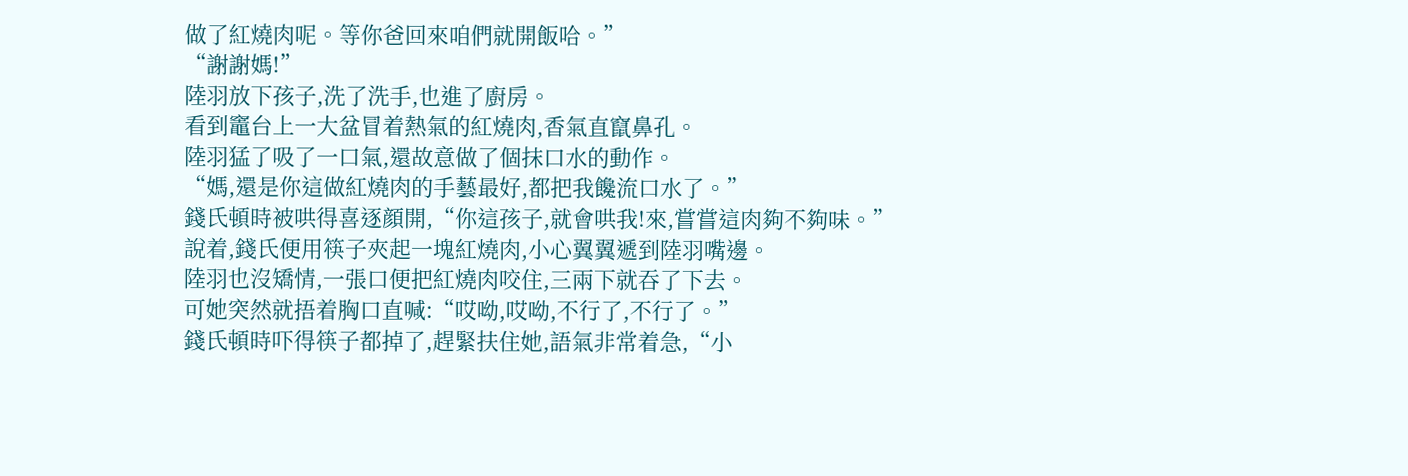做了紅燒肉呢。等你爸回來咱們就開飯哈。”
“謝謝媽!”
陸羽放下孩子,洗了洗手,也進了廚房。
看到竈台上一大盆冒着熱氣的紅燒肉,香氣直竄鼻孔。
陸羽猛了吸了一口氣,還故意做了個抹口水的動作。
“媽,還是你這做紅燒肉的手藝最好,都把我饞流口水了。”
錢氏頓時被哄得喜逐顔開,“你這孩子,就會哄我!來,嘗嘗這肉夠不夠味。”
說着,錢氏便用筷子夾起一塊紅燒肉,小心翼翼遞到陸羽嘴邊。
陸羽也沒矯情,一張口便把紅燒肉咬住,三兩下就吞了下去。
可她突然就捂着胸口直喊:“哎呦,哎呦,不行了,不行了。”
錢氏頓時吓得筷子都掉了,趕緊扶住她,語氣非常着急,“小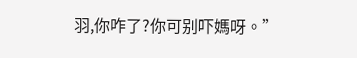羽,你咋了?你可别吓媽呀。”